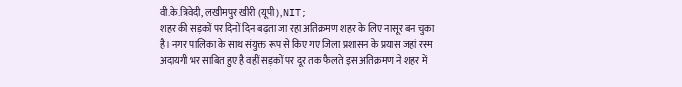वी.के.त्रिवेदी, लखीमपुर खीरी (यूपी), NIT;
शहर की सड़कों पर दिनों दिन बढ़ता जा रहा अतिक्रमण शहर के लिए नासूर बन चुका है। नगर पालिका के साथ संयुक्त रूप से किए गए जिला प्रशासन के प्रयास जहां रस्म अदायगी भर साबित हुए है वहीं सड़कों पर दूर तक फैलते इस अतिक्रमण ने शहर में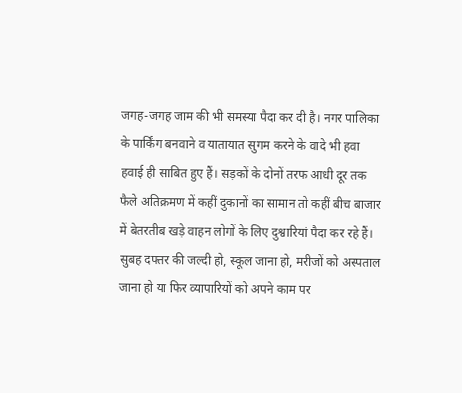जगह-जगह जाम की भी समस्या पैदा कर दी है। नगर पालिका के पार्किंग बनवाने व यातायात सुगम करने के वादे भी हवा हवाई ही साबित हुए हैं। सड़कों के दोनों तरफ आधी दूर तक फैले अतिक्रमण में कहीं दुकानों का सामान तो कहीं बीच बाजार में बेतरतीब खड़े वाहन लोगों के लिए दुश्वारियां पैदा कर रहे हैं। सुबह दफ्तर की जल्दी हो, स्कूल जाना हो, मरीजों को अस्पताल जाना हो या फिर व्यापारियों को अपने काम पर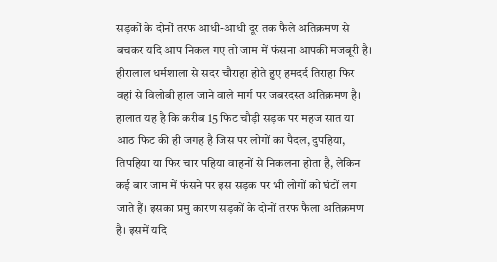सड़कों के दोनों तरफ आधी-आधी दूर तक फैले अतिक्रमण से बचकर यदि आप निकल गए तो जाम में फंसना आपकी मजबूरी है। हीरालाल धर्मशाला से सदर चौराहा होते हुए हमदर्द तिराहा फिर वहां से विलोबी हाल जाने वाले मार्ग पर जबरदस्त अतिक्रमण है। हालात यह है कि करीब 15 फिट चौड़ी सड़क पर महज सात या आठ फिट की ही जगह है जिस पर लोगों का पैदल, दुपहिया, तिपहिया या फिर चार पहिया वाहनों से निकलना होता है, लेकिन कई बार जाम में फंसने पर इस सड़क पर भी लोगों को घंटों लग जाते हैं। इसका प्रमु कारण सड़कों के दोनों तरफ फैला अतिक्रमण है। इसमें यदि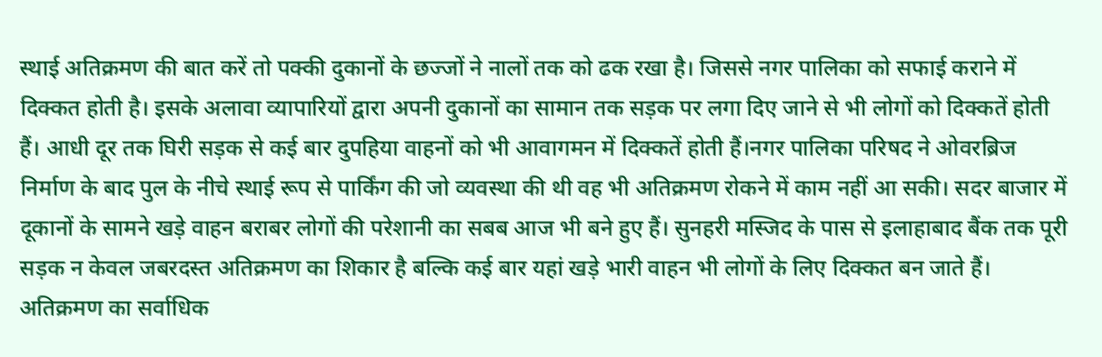स्थाई अतिक्रमण की बात करें तो पक्की दुकानों के छज्जों ने नालों तक को ढक रखा है। जिससे नगर पालिका को सफाई कराने में दिक्कत होती है। इसके अलावा व्यापारियों द्वारा अपनी दुकानों का सामान तक सड़क पर लगा दिए जाने से भी लोगों को दिक्कतें होती हैं। आधी दूर तक घिरी सड़क से कई बार दुपहिया वाहनों को भी आवागमन में दिक्कतें होती हैं।नगर पालिका परिषद ने ओवरब्रिज निर्माण के बाद पुल के नीचे स्थाई रूप से पार्किंग की जो व्यवस्था की थी वह भी अतिक्रमण रोकने में काम नहीं आ सकी। सदर बाजार में दूकानों के सामने खड़े वाहन बराबर लोगों की परेशानी का सबब आज भी बने हुए हैं। सुनहरी मस्जिद के पास से इलाहाबाद बैंक तक पूरी सड़क न केवल जबरदस्त अतिक्रमण का शिकार है बल्कि कई बार यहां खड़े भारी वाहन भी लोगों के लिए दिक्कत बन जाते हैं।
अतिक्रमण का सर्वाधिक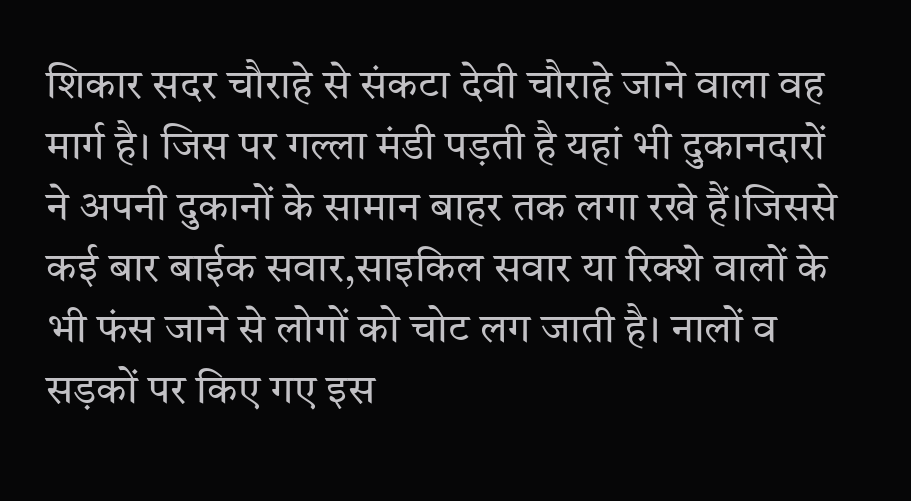शिकार सदर चौराहे से संकटा देवी चौराहे जाने वाला वह मार्ग है। जिस पर गल्ला मंडी पड़ती है यहां भी दुकानदारों ने अपनी दुकानों के सामान बाहर तक लगा रखे हैं।जिससे कई बार बाईक सवार,साइकिल सवार या रिक्शे वालों के भी फंस जाने से लोगों को चोट लग जाती है। नालों व सड़कों पर किए गए इस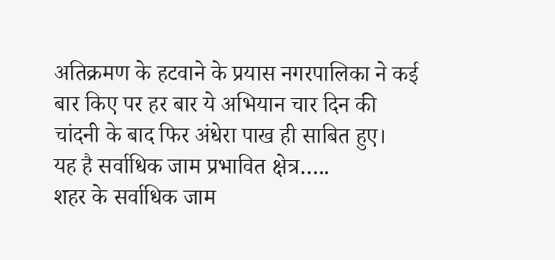अतिक्रमण के हटवाने के प्रयास नगरपालिका ने कई बार किए पर हर बार ये अभियान चार दिन की चांदनी के बाद फिर अंधेरा पाख ही साबित हुए।
यह है सर्वाधिक जाम प्रभावित क्षेत्र…..
शहर के सर्वाधिक जाम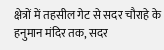क्षेत्रों में तहसील गेट से सदर चौराहे के हनुमान मंदिर तक, सदर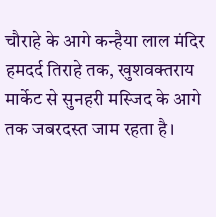चौराहे के आगे कन्हैया लाल मंदिर हमदर्द तिराहे तक, खुशवक्तराय मार्केट से सुनहरी मस्जिद के आगे तक जबरदस्त जाम रहता है।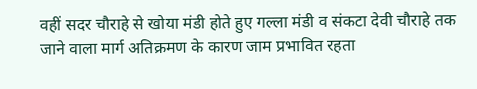वहीं सदर चौराहे से खोया मंडी होते हुए गल्ला मंडी व संकटा देवी चौराहे तक जाने वाला मार्ग अतिक्रमण के कारण जाम प्रभावित रहता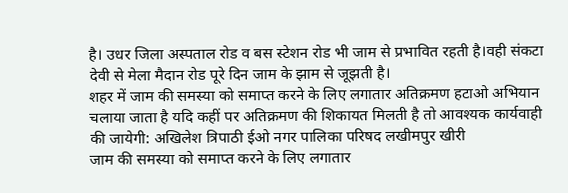है। उधर जिला अस्पताल रोड व बस स्टेशन रोड भी जाम से प्रभावित रहती है।वही संकटा देवी से मेला मैदान रोड पूरे दिन जाम के झाम से जूझती है।
शहर में जाम की समस्या को समाप्त करने के लिए लगातार अतिक्रमण हटाओ अभियान चलाया जाता है यदि कहीं पर अतिक्रमण की शिकायत मिलती है तो आवश्यक कार्यवाही की जायेगी: अखिलेश त्रिपाठी ईओ नगर पालिका परिषद लखीमपुर खीरी
जाम की समस्या को समाप्त करने के लिए लगातार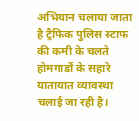अभियान चलाया जाता है ट्रैफिक पुलिस स्टाफ की कमी के चलते होमगार्डों के सहारे यातायात व्यावस्था चलाई जा रही है।